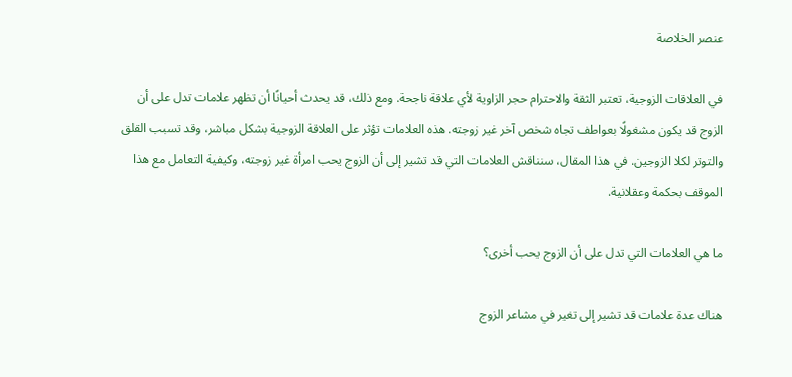عنصر الخلاصة

في العلاقات الزوجية، تعتبر الثقة والاحترام حجر الزاوية لأي علاقة ناجحة. ومع ذلك، قد يحدث أحيانًا أن تظهر علامات تدل على أن الزوج قد يكون مشغولًا بعواطف تجاه شخص آخر غير زوجته. هذه العلامات تؤثر على العلاقة الزوجية بشكل مباشر، وقد تسبب القلق والتوتر لكلا الزوجين. في هذا المقال، سنناقش العلامات التي قد تشير إلى أن الزوج يحب امرأة غير زوجته، وكيفية التعامل مع هذا الموقف بحكمة وعقلانية.

ما هي العلامات التي تدل على أن الزوج يحب أخرى؟

هناك عدة علامات قد تشير إلى تغير في مشاعر الزوج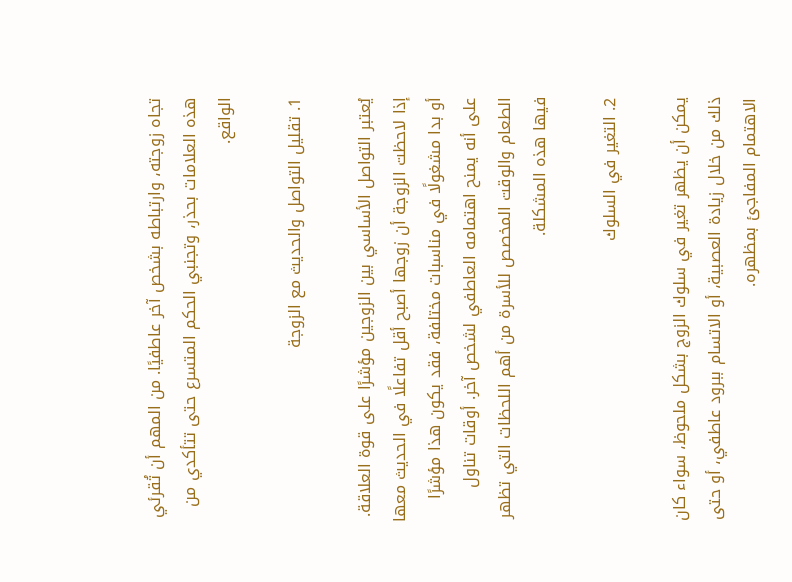تجاه زوجته، وارتباطه بشخص آخر عاطفيًا. من المهم أن تُقرئي هذه العلامات بحذر، وتجنبي الحكم المتسرع حتى تتأكدي من الواقع.

1. تقليل التواصل والحديث مع الزوجة

يُعتبر التواصل الأساسي بين الزوجين مؤشرًا على قوة العلاقة. إذا لاحظت الزوجة أن زوجها أصبح أقل تفاعلًا في الحديث معها أو بدا مشغولًا في مناسبات مختلفة، فقد يكون هذا مؤشرًا على أنه يمنح اهتمامه العاطفي لشخص آخر. أوقات تناول الطعام والوقت المخصص للأسرة من أهم اللحظات التي تظهر فيها هذه المشكلة.

2. التغير في السلوك

يمكن أن يظهر تغير في سلوك الزوج بشكل ملحوظ، سواء كان ذلك من خلال زيادة العصبية، أو الاتسام ببرود عاطفي، أو حتى الاهتمام المفاجئ بمظهره.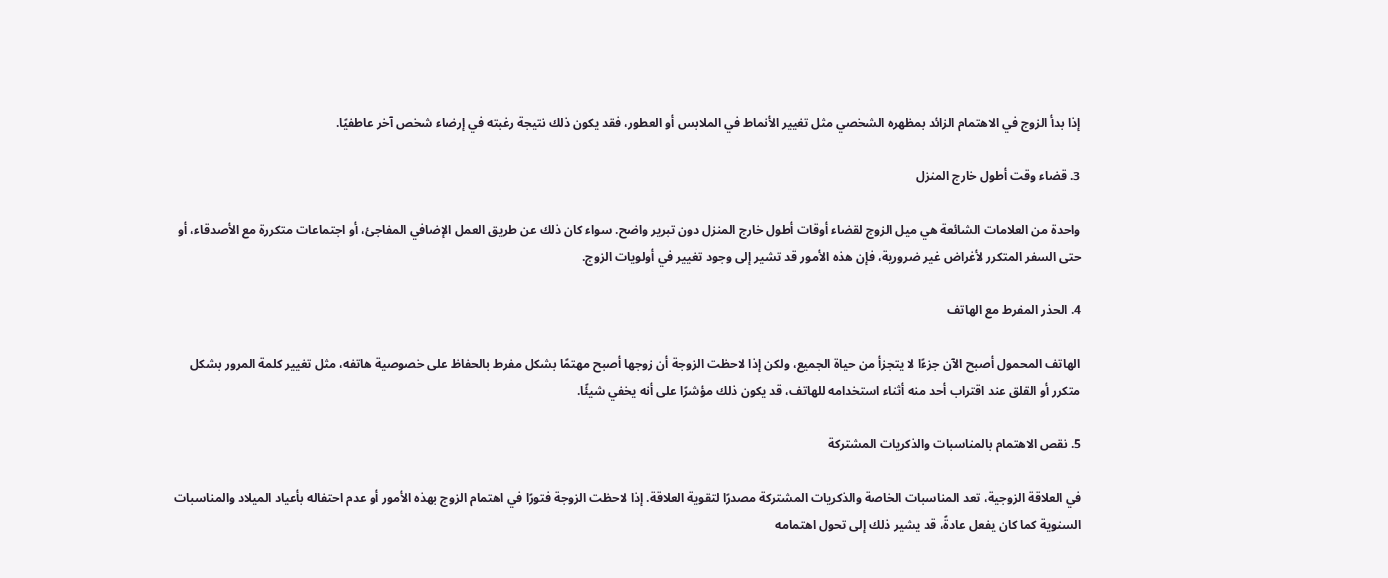إذا بدأ الزوج في الاهتمام الزائد بمظهره الشخصي مثل تغيير الأنماط في الملابس أو العطور، فقد يكون ذلك نتيجة رغبته في إرضاء شخص آخر عاطفيًا.

3. قضاء وقت أطول خارج المنزل

واحدة من العلامات الشائعة هي ميل الزوج لقضاء أوقات أطول خارج المنزل دون تبرير واضح. سواء كان ذلك عن طريق العمل الإضافي المفاجئ، أو اجتماعات متكررة مع الأصدقاء، أو حتى السفر المتكرر لأغراض غير ضرورية، فإن هذه الأمور قد تشير إلى وجود تغيير في أولويات الزوج.

4. الحذر المفرط مع الهاتف

الهاتف المحمول أصبح الآن جزءًا لا يتجزأ من حياة الجميع، ولكن إذا لاحظت الزوجة أن زوجها أصبح مهتمًا بشكل مفرط بالحفاظ على خصوصية هاتفه، مثل تغيير كلمة المرور بشكل متكرر أو القلق عند اقتراب أحد منه أثناء استخدامه للهاتف، قد يكون ذلك مؤشرًا على أنه يخفي شيئًا.

5. نقص الاهتمام بالمناسبات والذكريات المشتركة

في العلاقة الزوجية، تعد المناسبات الخاصة والذكريات المشتركة مصدرًا لتقوية العلاقة. إذا لاحظت الزوجة فتورًا في اهتمام الزوج بهذه الأمور أو عدم احتفاله بأعياد الميلاد والمناسبات السنوية كما كان يفعل عادةً، قد يشير ذلك إلى تحول اهتمامه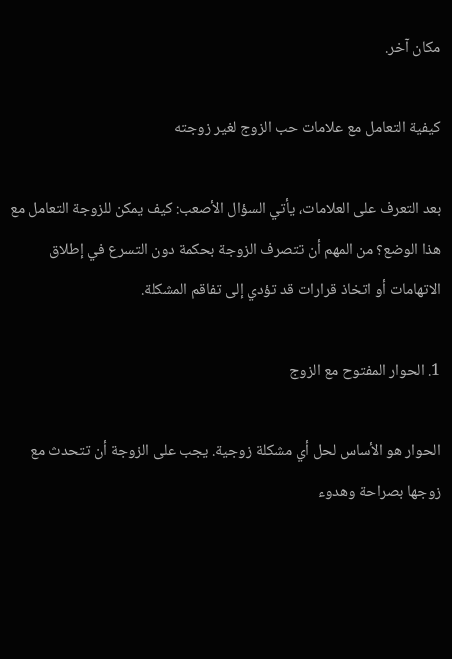مكان آخر.

كيفية التعامل مع علامات حب الزوج لغير زوجته

بعد التعرف على العلامات، يأتي السؤال الأصعب: كيف يمكن للزوجة التعامل مع هذا الوضع؟ من المهم أن تتصرف الزوجة بحكمة دون التسرع في إطلاق الاتهامات أو اتخاذ قرارات قد تؤدي إلى تفاقم المشكلة.

1. الحوار المفتوح مع الزوج

الحوار هو الأساس لحل أي مشكلة زوجية. يجب على الزوجة أن تتحدث مع زوجها بصراحة وهدوء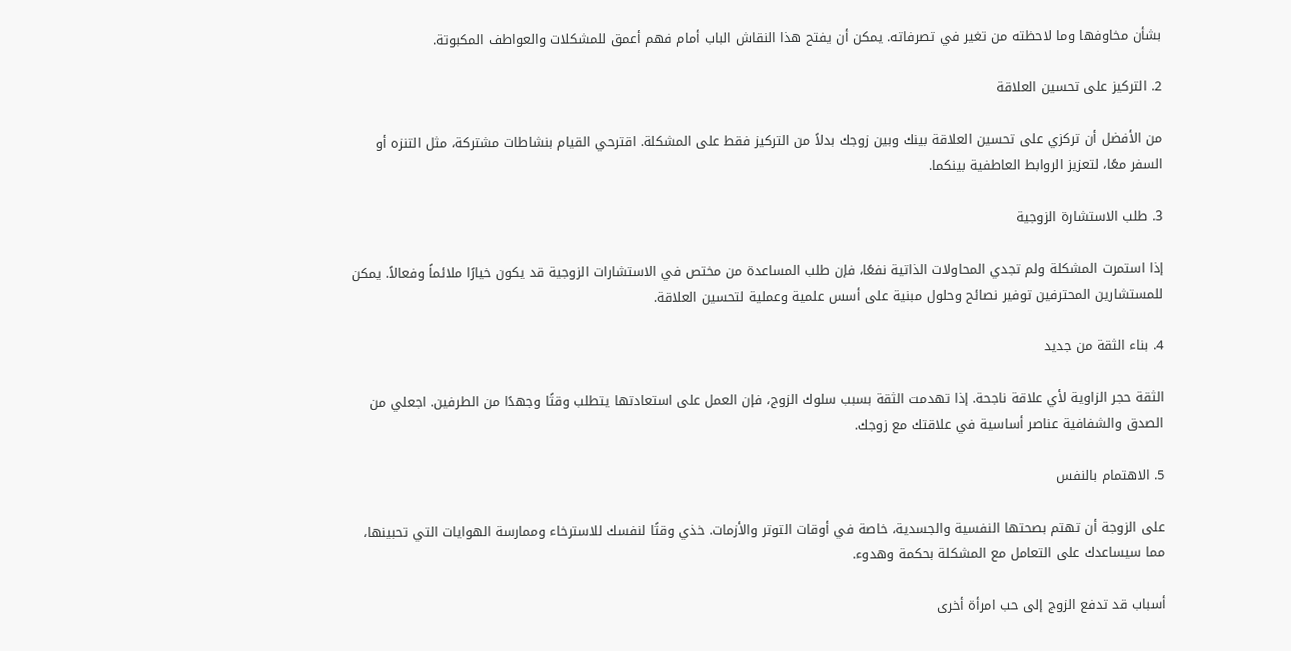بشأن مخاوفها وما لاحظته من تغير في تصرفاته. يمكن أن يفتح هذا النقاش الباب أمام فهم أعمق للمشكلات والعواطف المكبوتة.

2. التركيز على تحسين العلاقة

من الأفضل أن تركزي على تحسين العلاقة بينك وبين زوجك بدلاً من التركيز فقط على المشكلة. اقترحي القيام بنشاطات مشتركة، مثل التنزه أو السفر معًا، لتعزيز الروابط العاطفية بينكما.

3. طلب الاستشارة الزوجية

إذا استمرت المشكلة ولم تجدي المحاولات الذاتية نفعًا، فإن طلب المساعدة من مختص في الاستشارات الزوجية قد يكون خيارًا ملائماً وفعالاً. يمكن للمستشارين المحترفين توفير نصائح وحلول مبنية على أسس علمية وعملية لتحسين العلاقة.

4. بناء الثقة من جديد

الثقة حجر الزاوية لأي علاقة ناجحة. إذا تهدمت الثقة بسبب سلوك الزوج، فإن العمل على استعادتها يتطلب وقتًا وجهدًا من الطرفين. اجعلي من الصدق والشفافية عناصر أساسية في علاقتك مع زوجك.

5. الاهتمام بالنفس

على الزوجة أن تهتم بصحتها النفسية والجسدية، خاصة في أوقات التوتر والأزمات. خذي وقتًا لنفسك للاسترخاء وممارسة الهوايات التي تحبينها، مما سيساعدك على التعامل مع المشكلة بحكمة وهدوء.

أسباب قد تدفع الزوج إلى حب امرأة أخرى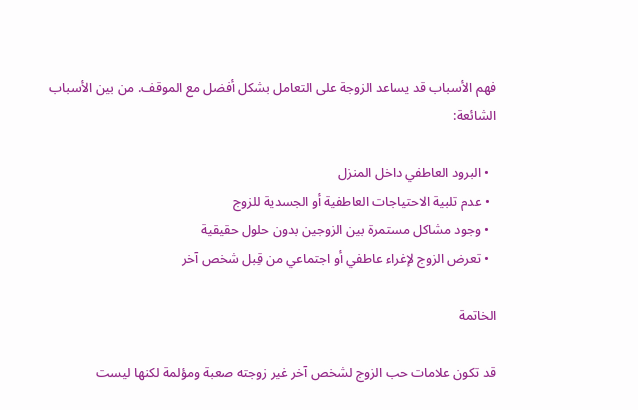فهم الأسباب قد يساعد الزوجة على التعامل بشكل أفضل مع الموقف. من بين الأسباب الشائعة:

  • البرود العاطفي داخل المنزل
  • عدم تلبية الاحتياجات العاطفية أو الجسدية للزوج
  • وجود مشاكل مستمرة بين الزوجين بدون حلول حقيقية
  • تعرض الزوج لإغراء عاطفي أو اجتماعي من قِبل شخص آخر

الخاتمة

قد تكون علامات حب الزوج لشخص آخر غير زوجته صعبة ومؤلمة لكنها ليست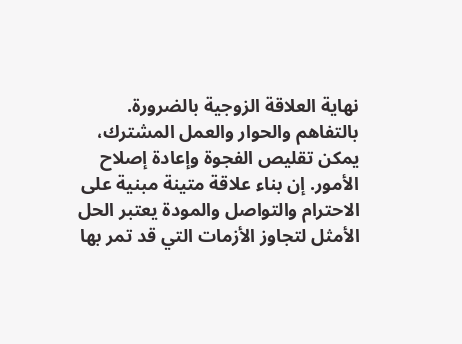نهاية العلاقة الزوجية بالضرورة. بالتفاهم والحوار والعمل المشترك، يمكن تقليص الفجوة وإعادة إصلاح الأمور. إن بناء علاقة متينة مبنية على الاحترام والتواصل والمودة يعتبر الحل الأمثل لتجاوز الأزمات التي قد تمر بها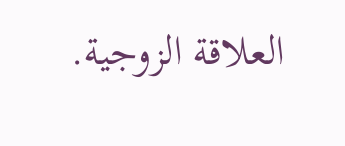العلاقة الزوجية.